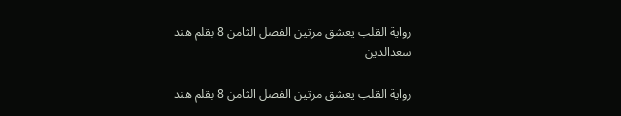رواية القلب يعشق مرتين الفصل الثامن 8 بقلم هند سعدالدين

رواية القلب يعشق مرتين الفصل الثامن 8 بقلم هند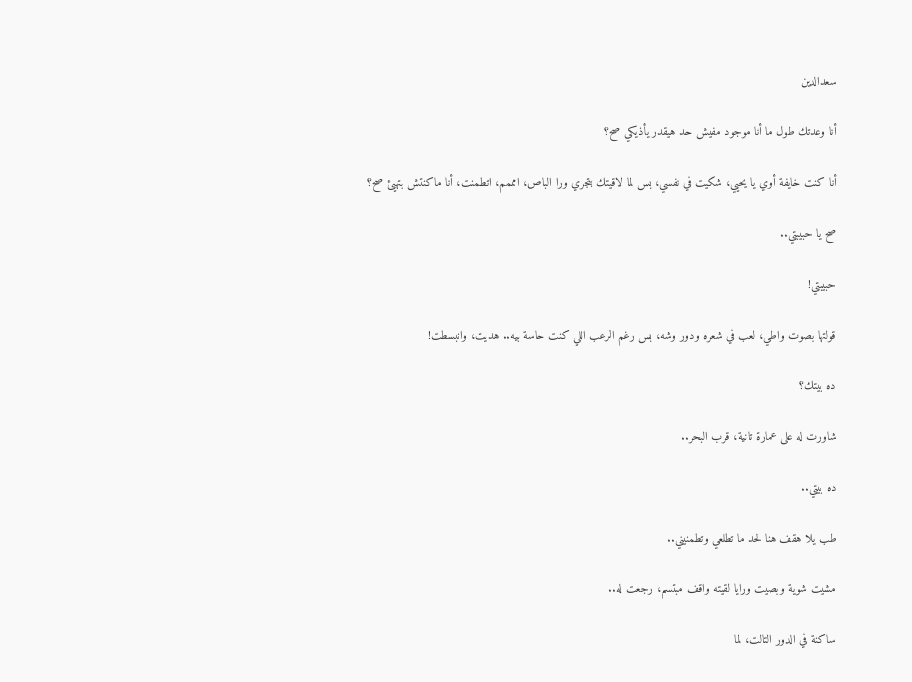سعدالدين

أنا وعدتك طول ما أنا موجود مفيش حد هيقدر يأذيكي صح؟

أنا كنت خايفة أوي يا يحيي، شكيت في نفسي، بس لما لاقيتك بتجري ورا الباص، امممم، اتطمنت، أنا ماكنتش بتهيئ صح؟

صح يا حبيبتي..

حبيبتي!

قولتها بصوت واطي، لعب في شعره ودور وشه، بس رغم الرعب اللي كنت حاسة بيه.. هديت، وانبسطت!

ده بيتك؟

شاورت له على عمارة تانية، قرب البحر..

ده بيتي..

طب يلا هقف هنا لحد ما تطلعي وتطمنيني..

مشيت شوية وبصيت ورايا لقيته واقف مبتسم، رجعت له..

ساكنة في الدور التالت، لما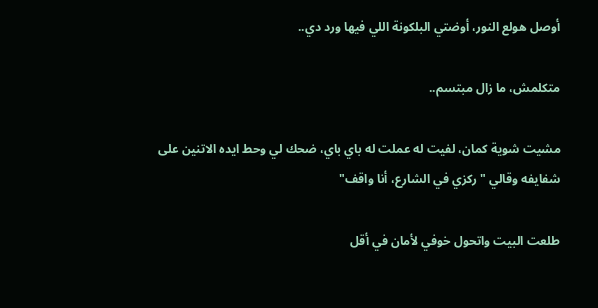أوصل هولع النور، أوضتي البلكونة اللي فيها ورد دي..

متكلمش، ما زال مبتسم..

مشيت شوية كمان، لفيت له عملت له باي باي، ضحك لي وحط ايده الاتنين على شفايفه وقالي " ركزي في الشارع، أنا واقف"

طلعت البيت واتحول خوفي لأمان في أقل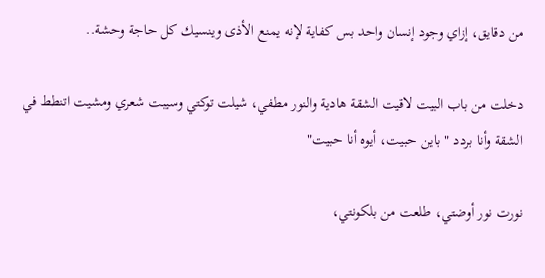من دقايق، إزاي وجود إنسان واحد بس كفاية لإنه يمنع الأذى وينسيك كل حاجة وحشة..

دخلت من باب البيت لاقيت الشقة هادية والنور مطفي، شيلت توكتي وسيبت شعري ومشيت اتنطط في الشقة وأنا بردد " باين حبيت، أيوه أنا حبيت"

نورت نور أوضتي، طلعت من بلكونتي،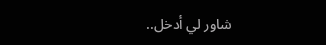شاور لي أدخل..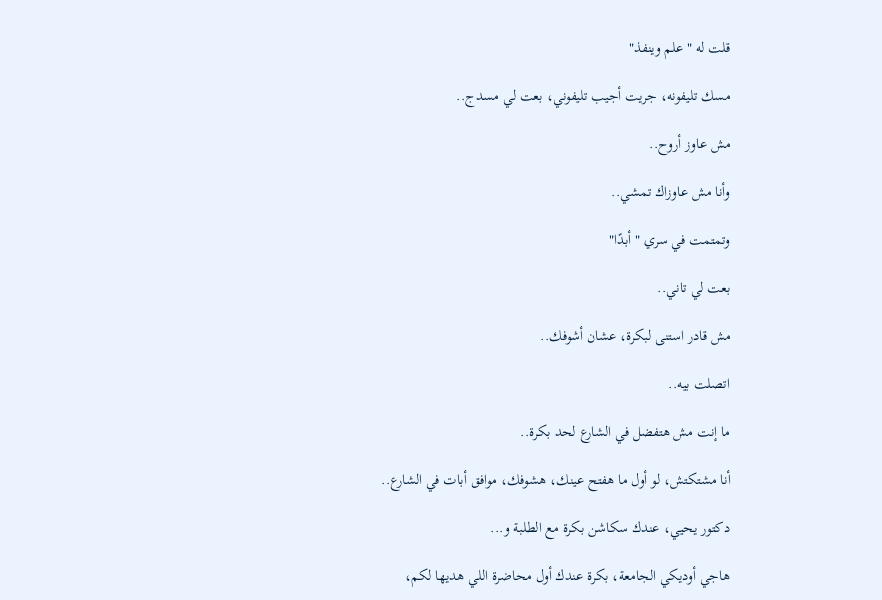قلت له " علم وينفذ"

مسك تليفونه، جريت أجيب تليفوني، بعت لي مسدج..

مش عاوز أروح..

وأنا مش عاوزاك تمشي..

وتمتمت في سري " أبدًا"

بعت لي تاني..

مش قادر استنى لبكرة، عشان أشوفك..

اتصلت بيه..

ما إنت مش هتفضل في الشارع لحد بكرة..

أنا مشتكتش، لو أول ما هفتح عينك، هشوفك، موافق أبات في الشارع..

دكتور يحيي، عندك سكاشن بكرة مع الطلبة و...

هاجي أوديكي الجامعة، بكرة عندك أول محاضرة اللي هديها لكم،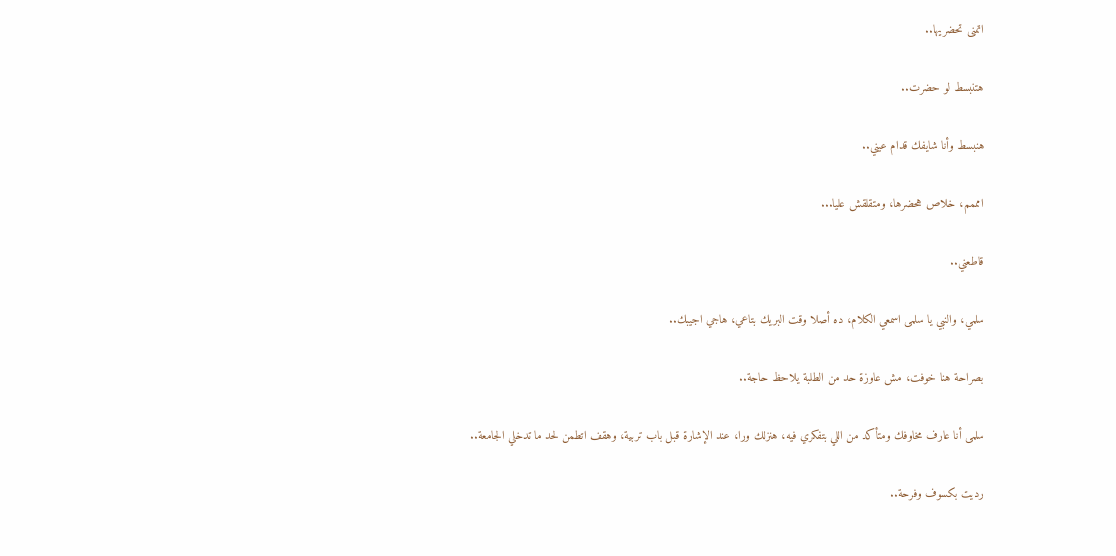اتمنى تحضريها..

هتنبسط لو حضرت..

هنبسط وأنا شايفك قدام عيني..

امممم، خلاص هحضرها، ومتقلقش عليا...

قاطعني..

سلمي، والنبي يا سلمى اسمعي الكلام، ده أصلا وقت البريك بتاعي، هاجي اجيبك..

بصراحة هنا خوفت، مش عاوزة حد من الطلبة يلاحظ حاجة..

سلمى أنا عارف مخاوفك ومتأكد من اللي بتفكري فيه، هنزلك ورا، عند الإشارة قبل باب تربية، وهقف اتطمن لحد ما تدخلي الجامعة..

رديت بكسوف وفرحة..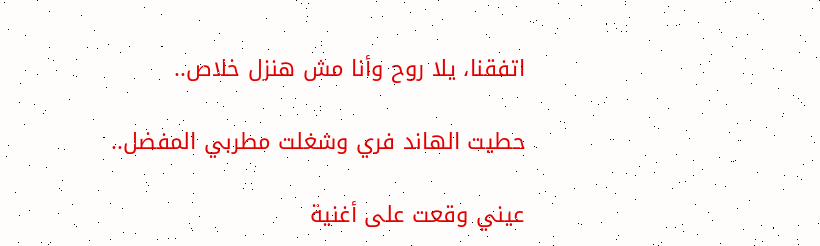اتفقنا، يلا روح وأنا مش هنزل خلاص..

حطيت الهاند فري وشغلت مطربي المفضل..

عيني وقعت على أغنية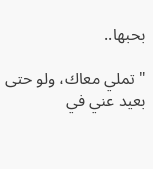بحبها..

" تملي معاك، ولو حتى بعيد عني في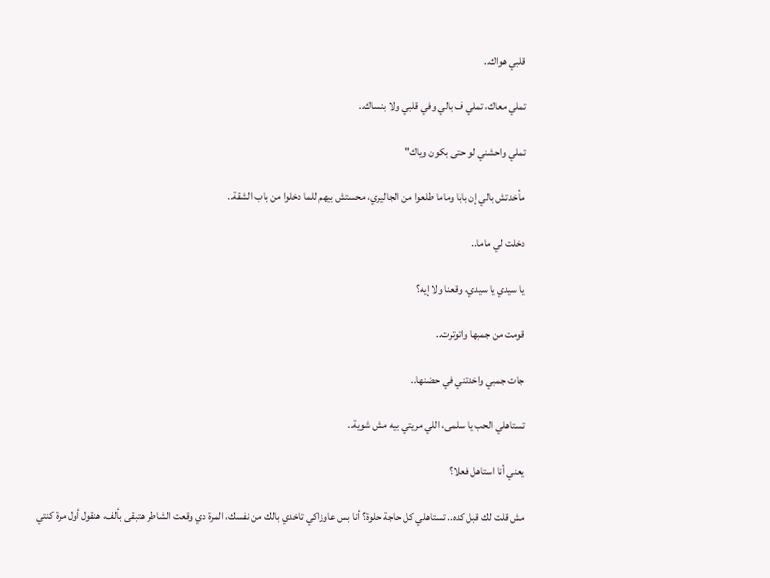قلبي هواك..

تملي معاك، تملي ف بالي وفي قلبي ولا بنساك..

تملي واحشني لو حتى بكون وياك"

مأخدتش بالي إن بابا وماما طلعوا من الجاليري، محستش بيهم للما دخلوا من باب الشقة..

دخلت لي ماما..

يا سيدي يا سيدي، وقعنا ولا إيه؟

قومت من جمبها واتوترت..

جات جمبي واخدتني في حضنها..

تستاهلي الحب يا سلمى، اللي مريتي بيه مش شوية..

يعني أنا استاهل فعلا؟

مش قلت لك قبل كده.. تستاهلي كل حاجة حلوة؟ أنا بس عاوزاكي تاخدي بالك من نفسك، المرة دي وقعت الشاطر هتبقى بألف، هنقول أول مرة كنتي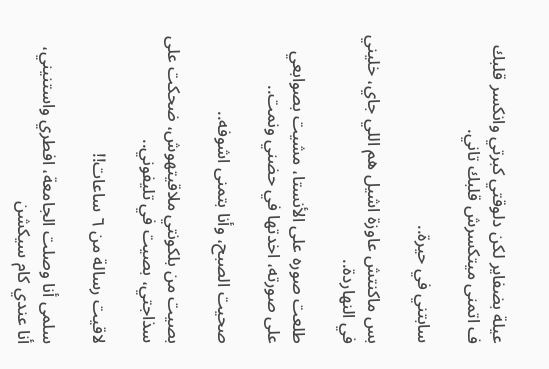عيلة بضفاير لكن دلوقتي كبرتي وانكسر قلبك ف اتمنى ميتكسرش قلبك تاني.

سابتني في حيرة..

بس ماكنتش عاوزة اشيل هم اللي جاي، خليني في النهاردة..

طلعت صوره على الأنستا، مشيت بصوابعي على صورته، اخدتها في حضني ونمت..

صحيت الصبح، وأنا بتمنى اشوفه..

بصيت من بلكونتي ملاقيتهوش، ضحكت على سذاجتي، بصيت في تليفوني..

لاقيت رسالة من ٦ ساعات!!

سلمى أنا وصلت الجامعة، افطري واستنيني، أنا عندي كام سيكشن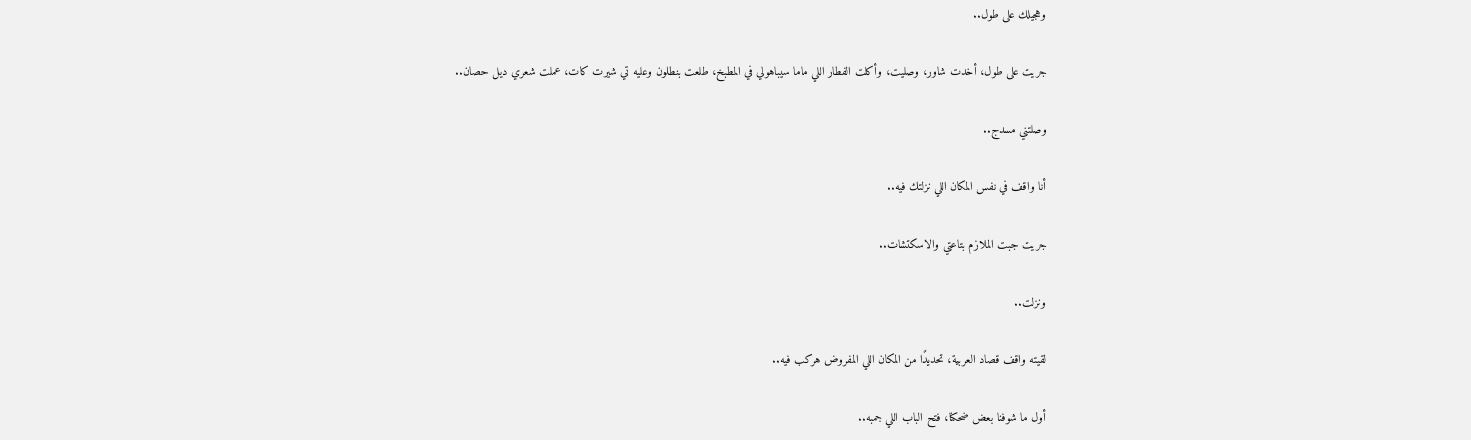وهجيلك على طول..

جريت على طول، أخدت شاور، وصليت، وأكلت الفطار اللي ماما سيباهولي في المطبخ، طلعت بنطلون وعليه تي شيرت كات، عملت شعري ديل حصان..

وصلتني مسدج..

أنا واقف في نفس المكان اللي نزلتك فيه..

جريت جبت الملازم بتاعتي والاسكتشات..

ونزلت..

لقيته واقف قصاد العربية، تحديدًا من المكان اللي المفروض هركب فيه..

أول ما شوفنا بعض ضحكنا، فتح الباب اللي جمبه..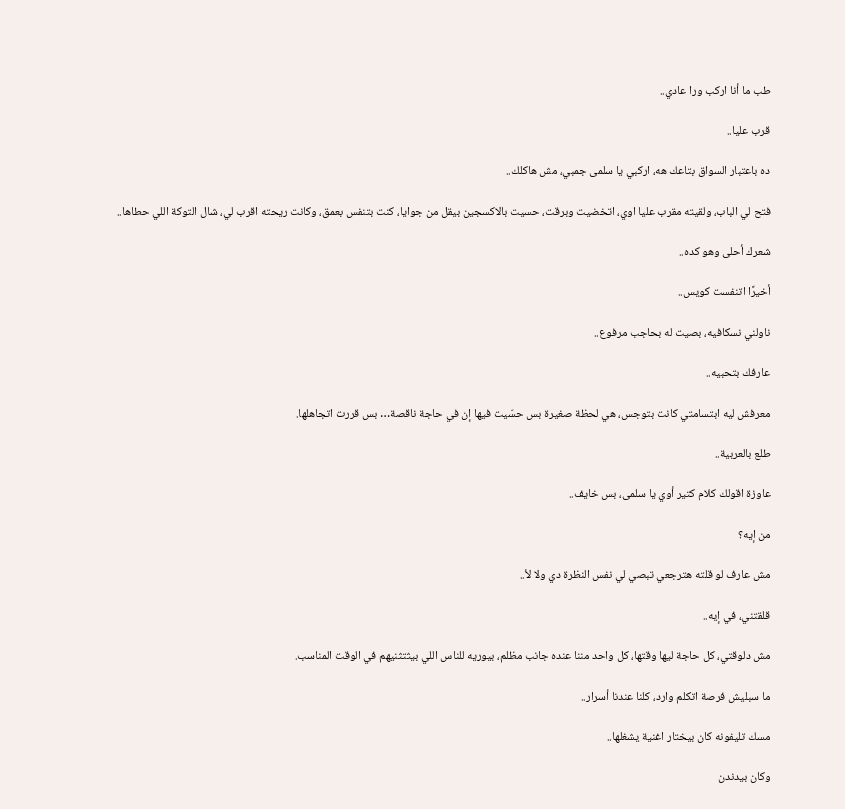طب ما أنا اركب ورا عادي..

قرب عليا..

ده باعتبار السواق بتاعك هه، اركبي يا سلمى جمبي، مش هاكلك..

فتح لي الباب، ولقيته مقرب عليا اوي، اتخضيت وبرقت، حسيت بالاكسجين بيقل من جوايا، كنت بتنفس بعمق، وكانت ريحته اقرب لي، شال التوكة اللي حطاها..

شعرك أحلى وهو كده..

أخيرًا اتنفست كويس..

ناولني نسكافيه، بصيت له بحاجب مرفوع..

عارفك بتحبيه..

معرفش ليه ابتسامتي كانت بتوجس، هي لحظة صغيرة بس حسّيت فيها إن في حاجة ناقصة… بس قررت اتجاهلها.

طلع بالعربية..

عاوزة اقولك كلام كتير أوي يا سلمى، بس خايف..

من إيه؟

مش عارف لو قلته هترجعي تبصي لي نفس النظرة دي ولا لأ..

قلقتني، في إيه..

مش دلوقتي، كل حاجة ليها وقتها، كل واحد مننا عنده جانب مظلم، بيوريه للناس اللي بيثتثنيهم في الوقت المناسب.

ما سبليش فرصة اتكلم وارد، كلنا عندنا أسرار..

مسك تليفونه كان بيختار اغنية يشغلها..

وكان بيدندن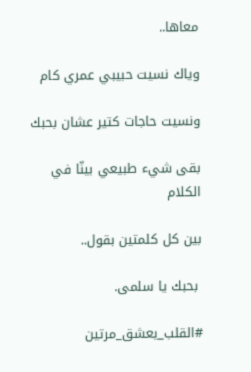معاها..

وياك نسيت حبيبي عمري كام

ونسيت حاجات كتير عشان بحبك

بقى شيء طبيعي بينّا في الكلام

بين كل كلمتين بقول..

 بحبك يا سلمى.

#القلب_يعشق_مرتين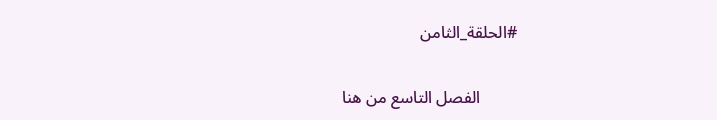#الحلقة_الثامن

         الفصل التاسع من هنا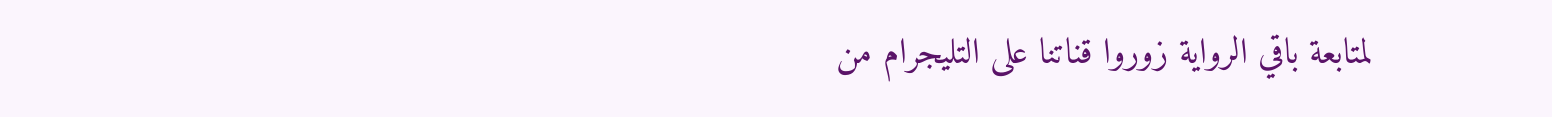لمتابعة باقي الرواية زوروا قناتنا على التليجرام من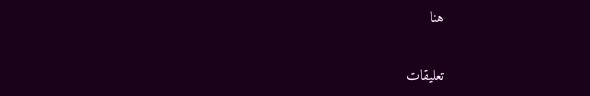هنا

تعليقات